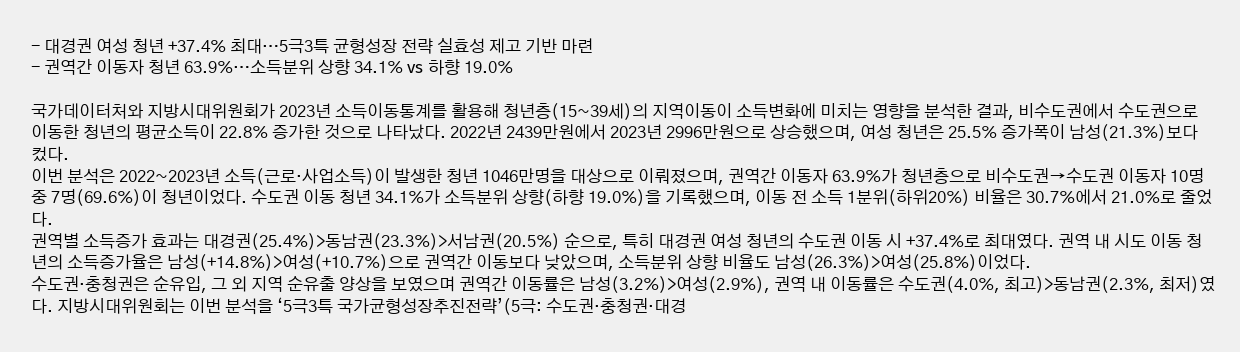- 대경권 여성 청년 +37.4% 최대…5극3특 균형성장 전략 실효성 제고 기반 마련
- 권역간 이동자 청년 63.9%…소득분위 상향 34.1% vs 하향 19.0%

국가데이터처와 지방시대위원회가 2023년 소득이동통계를 활용해 청년층(15~39세)의 지역이동이 소득변화에 미치는 영향을 분석한 결과, 비수도권에서 수도권으로 이동한 청년의 평균소득이 22.8% 증가한 것으로 나타났다. 2022년 2439만원에서 2023년 2996만원으로 상승했으며, 여성 청년은 25.5% 증가폭이 남성(21.3%)보다 컸다.
이번 분석은 2022~2023년 소득(근로·사업소득)이 발생한 청년 1046만명을 대상으로 이뤄졌으며, 권역간 이동자 63.9%가 청년층으로 비수도권→수도권 이동자 10명 중 7명(69.6%)이 청년이었다. 수도권 이동 청년 34.1%가 소득분위 상향(하향 19.0%)을 기록했으며, 이동 전 소득 1분위(하위20%) 비율은 30.7%에서 21.0%로 줄었다.
권역별 소득증가 효과는 대경권(25.4%)>동남권(23.3%)>서남권(20.5%) 순으로, 특히 대경권 여성 청년의 수도권 이동 시 +37.4%로 최대였다. 권역 내 시도 이동 청년의 소득증가율은 남성(+14.8%)>여성(+10.7%)으로 권역간 이동보다 낮았으며, 소득분위 상향 비율도 남성(26.3%)>여성(25.8%)이었다.
수도권·충청권은 순유입, 그 외 지역 순유출 양상을 보였으며 권역간 이동률은 남성(3.2%)>여성(2.9%), 권역 내 이동률은 수도권(4.0%, 최고)>동남권(2.3%, 최저)였다. 지방시대위원회는 이번 분석을 ‘5극3특 국가균형성장추진전략’(5극: 수도권·충청권·대경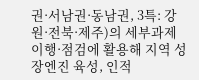권·서남권·동남권, 3특: 강원·전북·제주)의 세부과제 이행·점검에 활용해 지역 성장엔진 육성, 인적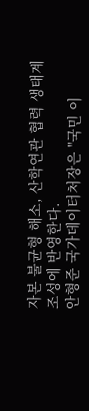자본 불균형 해소, 산학연관 협력 생태계 조성에 반영한다.
안형준 국가데이터처장은 "국민 이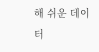해 쉬운 데이터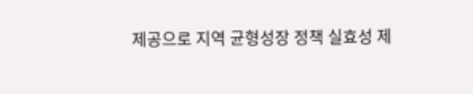제공으로 지역 균형성장 정책 실효성 제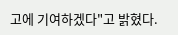고에 기여하겠다"고 밝혔다.